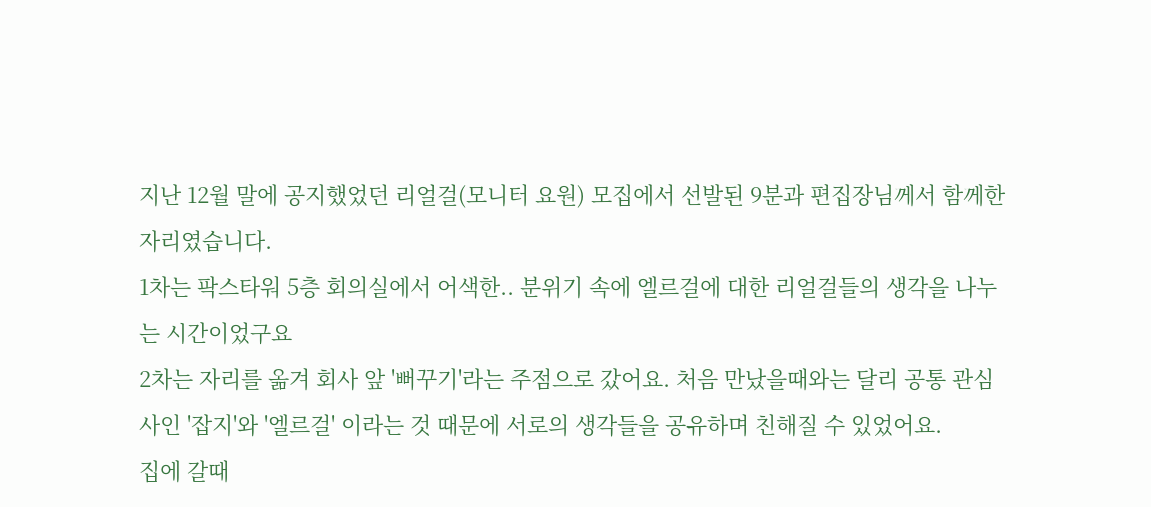지난 12월 말에 공지했었던 리얼걸(모니터 요원) 모집에서 선발된 9분과 편집장님께서 함께한 자리였습니다.
1차는 팍스타워 5층 회의실에서 어색한.. 분위기 속에 엘르걸에 대한 리얼걸들의 생각을 나누는 시간이었구요
2차는 자리를 옮겨 회사 앞 '뻐꾸기'라는 주점으로 갔어요. 처음 만났을때와는 달리 공통 관심사인 '잡지'와 '엘르걸' 이라는 것 때문에 서로의 생각들을 공유하며 친해질 수 있었어요.
집에 갈때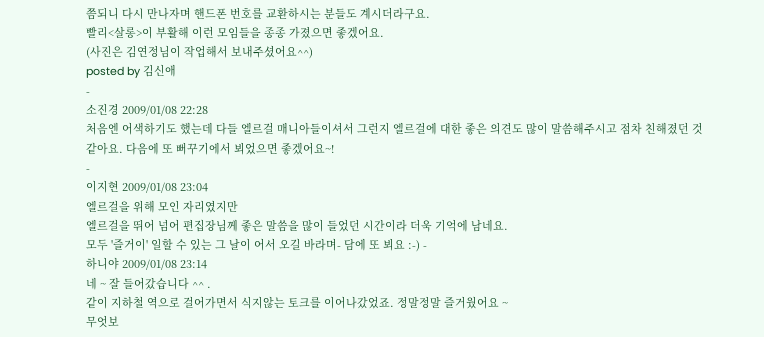쯤되니 다시 만나자며 핸드폰 번호를 교환하시는 분들도 계시더라구요.
빨리<살롱>이 부활해 이런 모임들을 종종 가졌으면 좋겠어요.
(사진은 김연정님이 작업해서 보내주셨어요^^)
posted by 김신애
-
소진경 2009/01/08 22:28
처음엔 어색하기도 했는데 다들 엘르걸 매니아들이셔서 그런지 엘르걸에 대한 좋은 의견도 많이 말씀해주시고 점차 친해졌던 것 같아요. 다음에 또 뻐꾸기에서 뵈었으면 좋겠어요~!
-
이지현 2009/01/08 23:04
엘르걸을 위해 모인 자리였지만
엘르걸을 뛰어 넘어 편집장님께 좋은 말씀을 많이 들었던 시간이라 더욱 기억에 남네요.
모두 '즐거이' 일할 수 있는 그 날이 어서 오길 바라며- 담에 또 뵈요 :-) -
하니야 2009/01/08 23:14
네 ~ 잘 들어갔습니다 ^^ .
같이 지하철 역으로 걸어가면서 식지않는 토크를 이어나갔었죠. 정말정말 즐거웠어요 ~
무엇보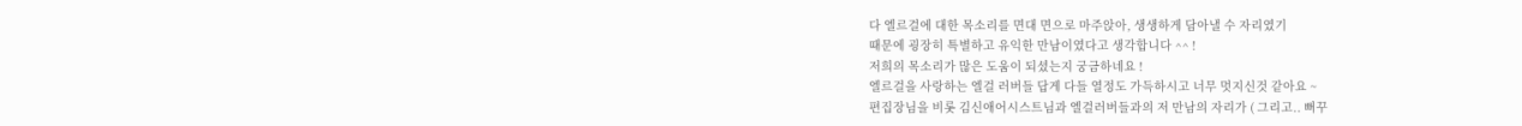다 엘르걸에 대한 목소리를 면대 면으로 마주앉아, 생생하게 담아낼 수 자리였기
때문에 굉장히 특별하고 유익한 만남이였다고 생각합니다 ^^ !
저희의 목소리가 많은 도움이 되셨는지 궁금하네요 !
엘르걸을 사랑하는 엘걸 러버들 답게 다들 열정도 가득하시고 너무 멋지신것 같아요 ~
편집장님을 비롯 김신애어시스트님과 엘걸러버들과의 저 만남의 자리가 ( 그리고.. 뻐꾸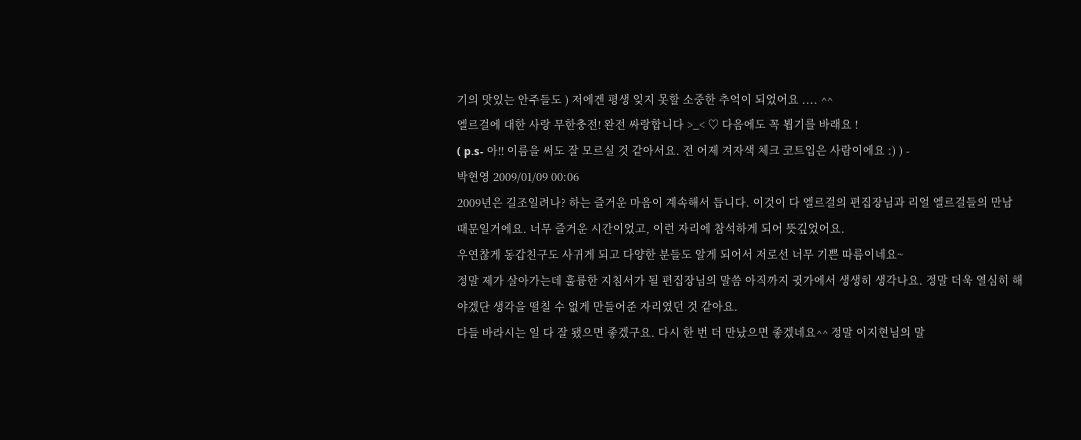기의 맛있는 안주들도 ) 저에겐 평생 잊지 못할 소중한 추억이 되었어요 .... ^^
엘르걸에 대한 사랑 무한충전! 완전 싸랑합니다 >_< ♡ 다음에도 꼭 뵙기를 바래요 !
( p.s- 아!! 이름을 써도 잘 모르실 것 같아서요. 전 어제 겨자색 체크 코트입은 사람이에요 :) ) -
박현영 2009/01/09 00:06
2009년은 길조일려나? 하는 즐거운 마음이 계속해서 듭니다. 이것이 다 엘르걸의 편집장님과 리얼 엘르걸들의 만남 때문일거에요. 너무 즐거운 시간이었고, 이런 자리에 참석하게 되어 뜻깊었어요.
우연찮게 동갑친구도 사귀게 되고 다양한 분들도 알게 되어서 저로선 너무 기쁜 따름이네요~
정말 제가 살아가는데 훌륭한 지침서가 될 편집장님의 말씀 아직까지 귓가에서 생생히 생각나요. 정말 더욱 열심히 해야겠단 생각을 떨칠 수 없게 만들어준 자리였던 것 같아요.
다들 바라시는 일 다 잘 됐으면 좋겠구요. 다시 한 번 더 만났으면 좋겠네요^^ 정말 이지현님의 말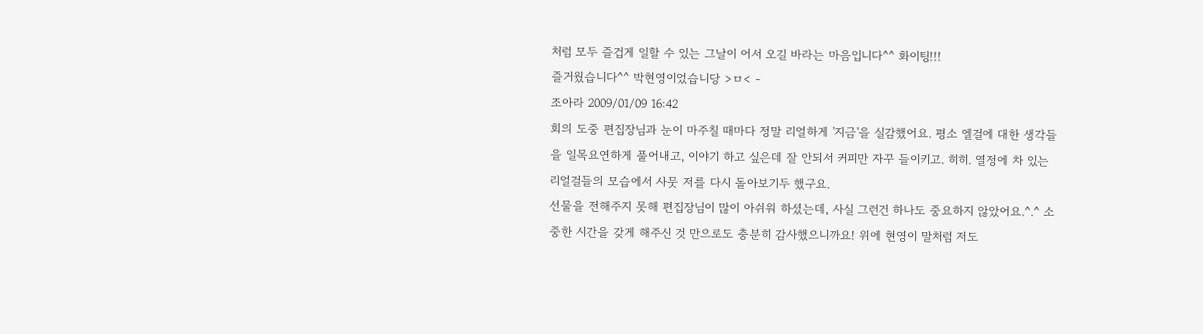처럼 모두 즐겁게 일할 수 있는 그날이 어서 오길 바라는 마음입니다^^ 화이팅!!!
즐거웠습니다^^ 박현영이었습니당 >ㅁ< -
조아라 2009/01/09 16:42
회의 도중 편집장님과 눈이 마주칠 때마다 정말 리얼하게 '지금'을 실감했어요. 평소 엘걸에 대한 생각들을 일목요연하게 풀어내고, 이야기 하고 싶은데 잘 안되서 커피만 자꾸 들이키고. 히히. 열정에 차 있는 리얼걸들의 모습에서 사뭇 저를 다시 돌아보기두 했구요.
선물을 전해주지 못해 편집장님이 많이 아쉬워 하셨는데, 사실 그런건 하나도 중요하지 않았어요.^.^ 소중한 시간을 갖게 해주신 것 만으로도 충분히 감사했으니까요! 위에 현영이 말처럼 저도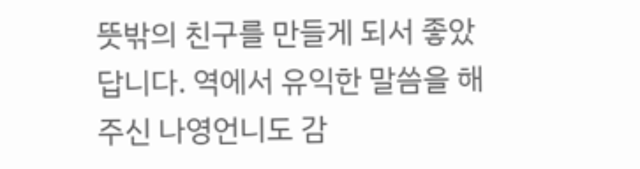뜻밖의 친구를 만들게 되서 좋았답니다. 역에서 유익한 말씀을 해주신 나영언니도 감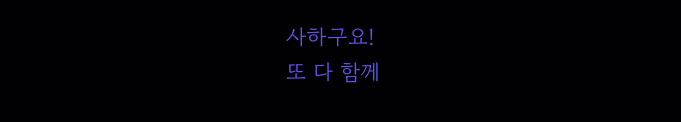사하구요!
또 다 함께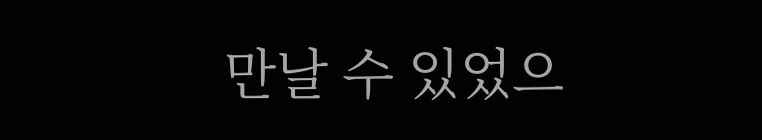만날 수 있었으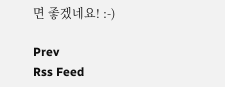면 좋겠네요! :-)

Prev
Rss Feed